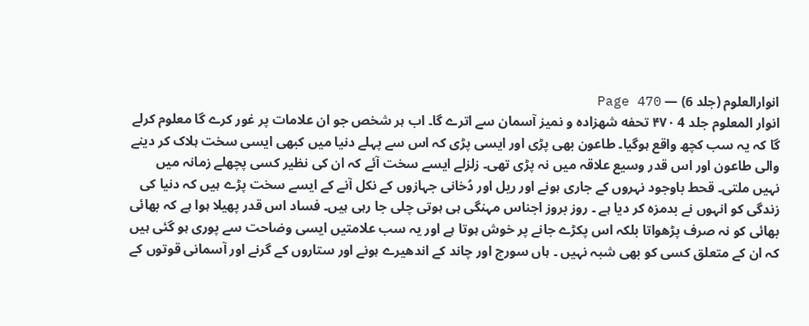انوارالعلوم (جلد 6) — Page 470
انوار المعلوم جلد 4 ۴۷۰ تحفه شهزاده و نمیز آسمان سے اترے گا۔ اب ہر شخص جو ان علامات پر غور کرے گا معلوم کرلے گا کہ یہ سب کچھ واقع ہوگیا۔ طاعون بھی پڑی اور ایسی پڑی کہ اس سے پہلے دنیا میں کبھی ایسی سخت ہلاک کر دینے والی طاعون اور اس قدر وسیع علاقہ میں نہ پڑی تھی۔ زلزلے ایسے سخت آئے کہ ان کی نظیر کسی پچھلے زمانہ میں نہیں ملتی۔ قحط باوجود نہروں کے جاری ہونے اور ریل اور دُخانی جہازوں کے نکل آنے کے ایسے سخت پڑے ہیں کہ دنیا کی زندگی کو انہوں نے بدمزہ کر دیا ہے ۔ روز بروز اجناس مہنگی ہی ہوتی چلی جا رہی ہیں۔ فساد اس قدر پھیلا ہوا ہے کہ بھائی بھائی کو نہ صرف پڑھواتا بلکہ اس پکڑے جانے پر خوش ہوتا ہے اور یہ سب علامتیں ایسی وضاحت سے پوری ہو گئی ہیں کہ ان کے متعلق کسی کو بھی شبہ نہیں ۔ ہاں سورج اور چاند کے اندھیرے ہونے اور ستاروں کے گرنے اور آسمانی قوتوں کے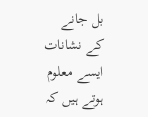بل جانے کے نشانات ایسے معلوم ہوتے ہیں کہ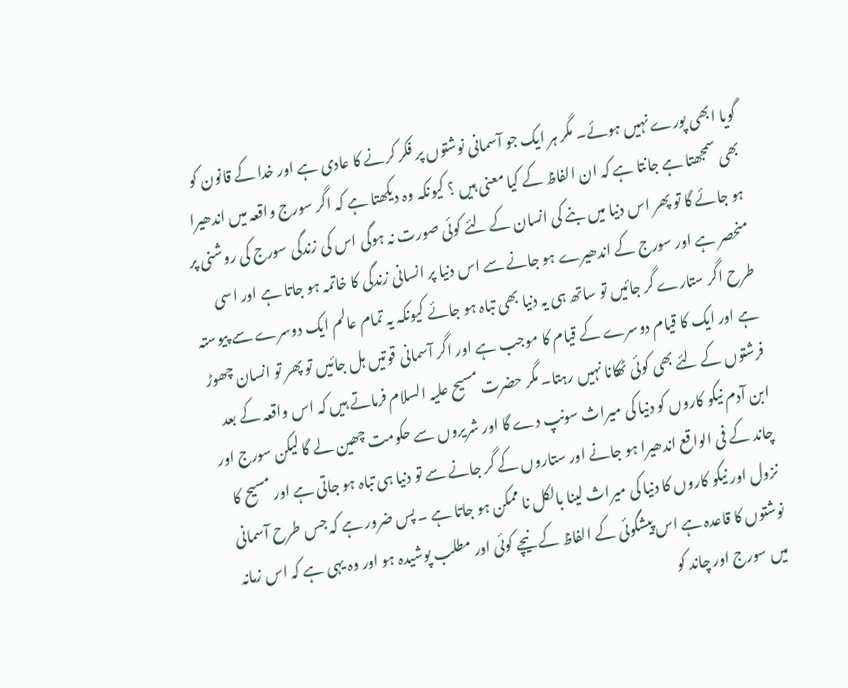گویا ابھی پورے نہیں ہوئے۔ مگر ہر ایک جو آسمانی نوشتوں پر فکر کرنے کا عادی ہے اور خدا کے قانون کو بھی سمجھتا ہے جانتا ہے کہ ان الفاظ کے کیا معنی ہیں ؟ کیونکہ وہ دیکھتا ہے کہ اگر سورج واقعہ میں اندھیرا ہو جائے گا تو پھر اس دنیا میں بنے کی انسان کے لئے کوئی صورت نہ ہوگی اس کی زندگی سورج کی روشنی پر منحصر ہے اور سورج کے اندھیرے ہو جانے سے اس دنیا پر انسانی زندگی کا خاتمہ ہو جاتا ہے اور اسی طرح اگر ستارے گر جائیں تو ساتھ ہی یہ دنیا بھی تباہ ہو جائے کیونکہ یہ تمام عالم ایک دوسرے سے پیوستہ ہے اور ایک کا قیام دوسرے کے قیام کا موجب ہے اور اگر آسمانی قوتیں ہل جائیں تو پھر تو انسان چھوڑ فرشتوں کے لئے بھی کوئی ٹھکانا نہیں رہتا۔ مگر حضرت مسیح علیہ السلام فرماتے ہیں کہ اس واقعہ کے بعد ابن آدم نیکو کاروں کو دنیا کی میراث سونپ دے گا اور شریروں سے حکومت چھین لے گا لیکن سورج اور چاند کے فی الواقع اندھیرا ہو جانے اور ستاروں کے گر جانے سے تو دنیا ہی تباہ ہو جاتی ہے اور مسیح کا نزول اور نیکو کاروں کا دنیا کی میراث لینا بالکل نا ممکن ہو جاتا ہے ۔ پس ضرور ہے کہ جس طرح آسمانی نوشتوں کا قاعدہ ہے اس پیشگوئی کے الفاظ کے نیچے کوئی اور مطلب پوشیدہ ہو اور وہ یہی ہے کہ اس زمانہ میں سورج اور چاند کو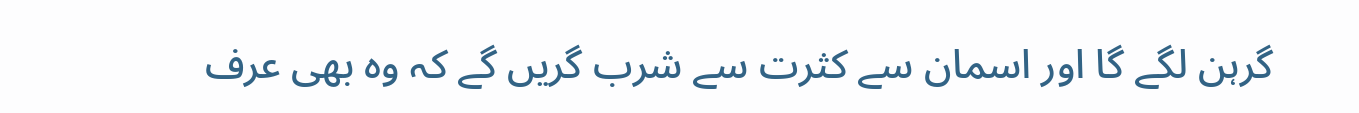گرہن لگے گا اور اسمان سے کثرت سے شرب گریں گے کہ وہ بھی عرف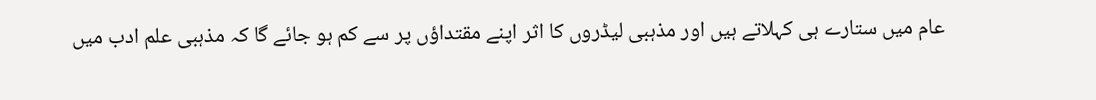عام میں ستارے ہی کہلاتے ہیں اور مذہبی لیڈروں کا اثر اپنے مقتداؤں پر سے کم ہو جائے گا کہ مذہبی علم ادب میں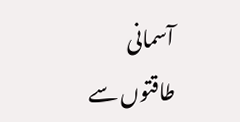آسمانی طاقتوں سے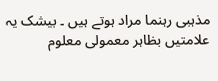مذہبی رہنما مراد ہوتے ہیں ۔ بیشک یہ علامتیں بظاہر معمولی معلوم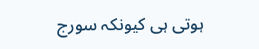ہوتی ہی کیونکہ سورج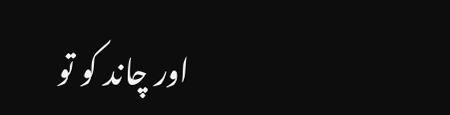اور چاند کو تو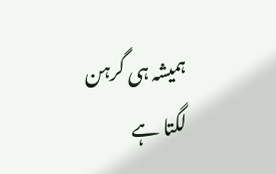ہمیشہ ہی گرہن لگتا ہے